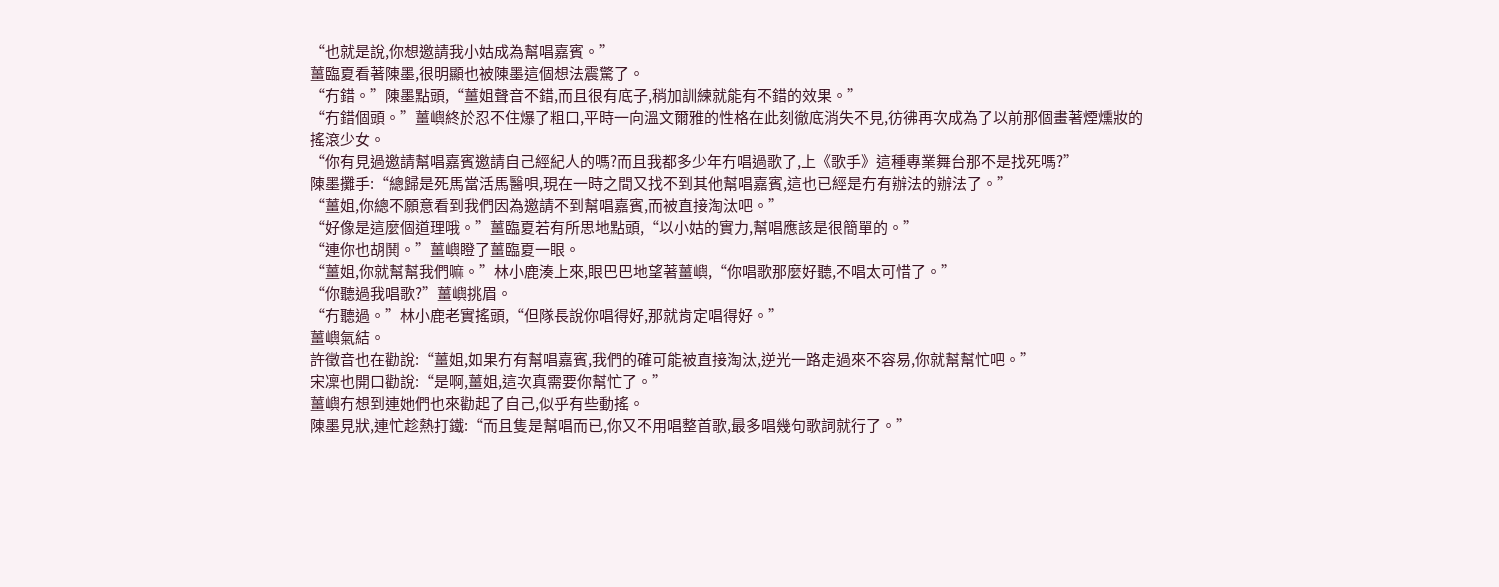“也就是說,你想邀請我小姑成為幫唱嘉賓。”
薑臨夏看著陳墨,很明顯也被陳墨這個想法震驚了。
“冇錯。”陳墨點頭,“薑姐聲音不錯,而且很有底子,稍加訓練就能有不錯的效果。”
“冇錯個頭。”薑嶼終於忍不住爆了粗口,平時一向溫文爾雅的性格在此刻徹底消失不見,彷彿再次成為了以前那個畫著煙燻妝的搖滾少女。
“你有見過邀請幫唱嘉賓邀請自己經紀人的嗎?而且我都多少年冇唱過歌了,上《歌手》這種專業舞台那不是找死嗎?”
陳墨攤手:“總歸是死馬當活馬醫唄,現在一時之間又找不到其他幫唱嘉賓,這也已經是冇有辦法的辦法了。”
“薑姐,你總不願意看到我們因為邀請不到幫唱嘉賓,而被直接淘汰吧。”
“好像是這麼個道理哦。”薑臨夏若有所思地點頭,“以小姑的實力,幫唱應該是很簡單的。”
“連你也胡鬨。”薑嶼瞪了薑臨夏一眼。
“薑姐,你就幫幫我們嘛。”林小鹿湊上來,眼巴巴地望著薑嶼,“你唱歌那麼好聽,不唱太可惜了。”
“你聽過我唱歌?”薑嶼挑眉。
“冇聽過。”林小鹿老實搖頭,“但隊長說你唱得好,那就肯定唱得好。”
薑嶼氣結。
許徵音也在勸說:“薑姐,如果冇有幫唱嘉賓,我們的確可能被直接淘汰,逆光一路走過來不容易,你就幫幫忙吧。”
宋凜也開口勸說:“是啊,薑姐,這次真需要你幫忙了。”
薑嶼冇想到連她們也來勸起了自己,似乎有些動搖。
陳墨見狀,連忙趁熱打鐵:“而且隻是幫唱而已,你又不用唱整首歌,最多唱幾句歌詞就行了。”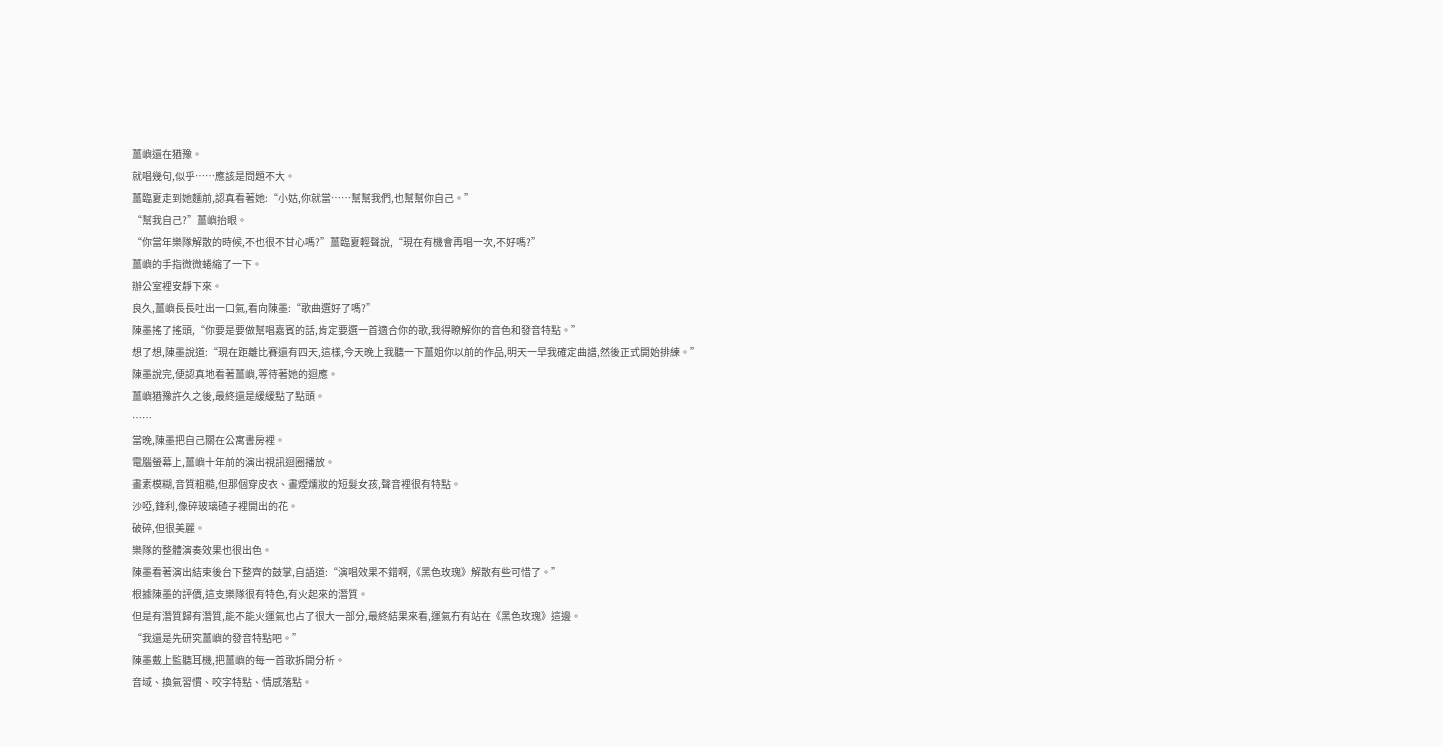薑嶼還在猶豫。
就唱幾句,似乎……應該是問題不大。
薑臨夏走到她麵前,認真看著她:“小姑,你就當……幫幫我們,也幫幫你自己。”
“幫我自己?”薑嶼抬眼。
“你當年樂隊解散的時候,不也很不甘心嗎?”薑臨夏輕聲說,“現在有機會再唱一次,不好嗎?”
薑嶼的手指微微蜷縮了一下。
辦公室裡安靜下來。
良久,薑嶼長長吐出一口氣,看向陳墨:“歌曲選好了嗎?”
陳墨搖了搖頭,“你要是要做幫唱嘉賓的話,肯定要選一首適合你的歌,我得瞭解你的音色和發音特點。”
想了想,陳墨說道:“現在距離比賽還有四天,這樣,今天晚上我聽一下薑姐你以前的作品,明天一早我確定曲譜,然後正式開始排練。”
陳墨說完,便認真地看著薑嶼,等待著她的迴應。
薑嶼猶豫許久之後,最終還是緩緩點了點頭。
……
當晚,陳墨把自己關在公寓書房裡。
電腦螢幕上,薑嶼十年前的演出視訊迴圈播放。
畫素模糊,音質粗糙,但那個穿皮衣、畫煙燻妝的短髮女孩,聲音裡很有特點。
沙啞,鋒利,像碎玻璃碴子裡開出的花。
破碎,但很美麗。
樂隊的整體演奏效果也很出色。
陳墨看著演出結束後台下整齊的鼓掌,自語道:“演唱效果不錯啊,《黑色玫瑰》解散有些可惜了。”
根據陳墨的評價,這支樂隊很有特色,有火起來的潛質。
但是有潛質歸有潛質,能不能火運氣也占了很大一部分,最終結果來看,運氣冇有站在《黑色玫瑰》這邊。
“我還是先研究薑嶼的發音特點吧。”
陳墨戴上監聽耳機,把薑嶼的每一首歌拆開分析。
音域、換氣習慣、咬字特點、情感落點。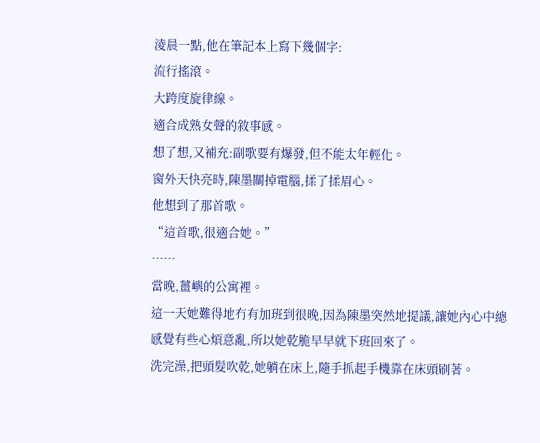淩晨一點,他在筆記本上寫下幾個字:
流行搖滾。
大跨度旋律線。
適合成熟女聲的敘事感。
想了想,又補充:副歌要有爆發,但不能太年輕化。
窗外天快亮時,陳墨關掉電腦,揉了揉眉心。
他想到了那首歌。
“這首歌,很適合她。”
……
當晚,薑嶼的公寓裡。
這一天她難得地冇有加班到很晚,因為陳墨突然地提議,讓她內心中總感覺有些心煩意亂,所以她乾脆早早就下班回來了。
洗完澡,把頭髮吹乾,她躺在床上,隨手抓起手機靠在床頭刷著。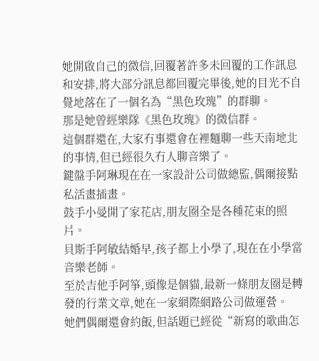她開啟自己的微信,回覆著許多未回覆的工作訊息和安排,將大部分訊息都回覆完畢後,她的目光不自覺地落在了一個名為“黑色玫瑰”的群聊。
那是她曾經樂隊《黑色玫瑰》的微信群。
這個群還在,大家冇事還會在裡麵聊一些天南地北的事情,但已經很久冇人聊音樂了。
鍵盤手阿琳現在在一家設計公司做總監,偶爾接點私活畫插畫。
鼓手小曼開了家花店,朋友圈全是各種花束的照片。
貝斯手阿敏結婚早,孩子都上小學了,現在在小學當音樂老師。
至於吉他手阿箏,頭像是個貓,最新一條朋友圈是轉發的行業文章,她在一家網際網路公司做運營。
她們偶爾還會約飯,但話題已經從“新寫的歌曲怎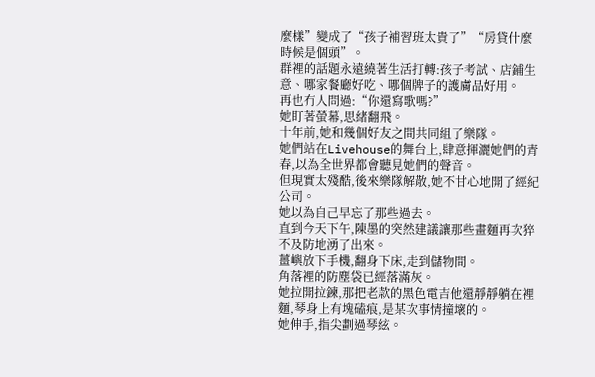麼樣”變成了“孩子補習班太貴了”“房貸什麼時候是個頭”。
群裡的話題永遠繞著生活打轉:孩子考試、店鋪生意、哪家餐廳好吃、哪個牌子的護膚品好用。
再也冇人問過:“你還寫歌嗎?”
她盯著螢幕,思緒翻飛。
十年前,她和幾個好友之間共同組了樂隊。
她們站在Livehouse的舞台上,肆意揮灑她們的青春,以為全世界都會聽見她們的聲音。
但現實太殘酷,後來樂隊解散,她不甘心地開了經紀公司。
她以為自己早忘了那些過去。
直到今天下午,陳墨的突然建議讓那些畫麵再次猝不及防地湧了出來。
薑嶼放下手機,翻身下床,走到儲物間。
角落裡的防塵袋已經落滿灰。
她拉開拉鍊,那把老款的黑色電吉他還靜靜躺在裡麵,琴身上有塊磕痕,是某次事情撞壞的。
她伸手,指尖劃過琴絃。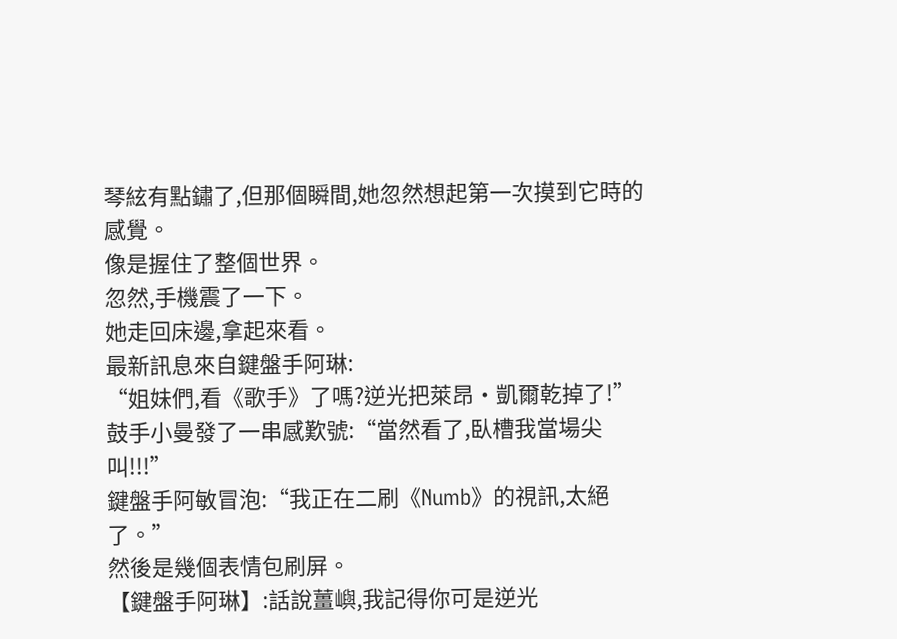琴絃有點鏽了,但那個瞬間,她忽然想起第一次摸到它時的感覺。
像是握住了整個世界。
忽然,手機震了一下。
她走回床邊,拿起來看。
最新訊息來自鍵盤手阿琳:
“姐妹們,看《歌手》了嗎?逆光把萊昂·凱爾乾掉了!”
鼓手小曼發了一串感歎號:“當然看了,臥槽我當場尖叫!!!”
鍵盤手阿敏冒泡:“我正在二刷《Numb》的視訊,太絕了。”
然後是幾個表情包刷屏。
【鍵盤手阿琳】:話說薑嶼,我記得你可是逆光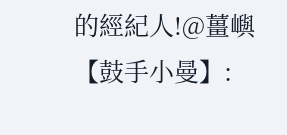的經紀人!@薑嶼
【鼓手小曼】: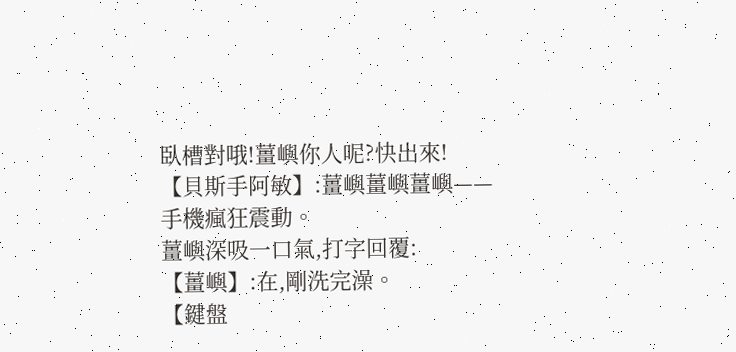臥槽對哦!薑嶼你人呢?快出來!
【貝斯手阿敏】:薑嶼薑嶼薑嶼——
手機瘋狂震動。
薑嶼深吸一口氣,打字回覆:
【薑嶼】:在,剛洗完澡。
【鍵盤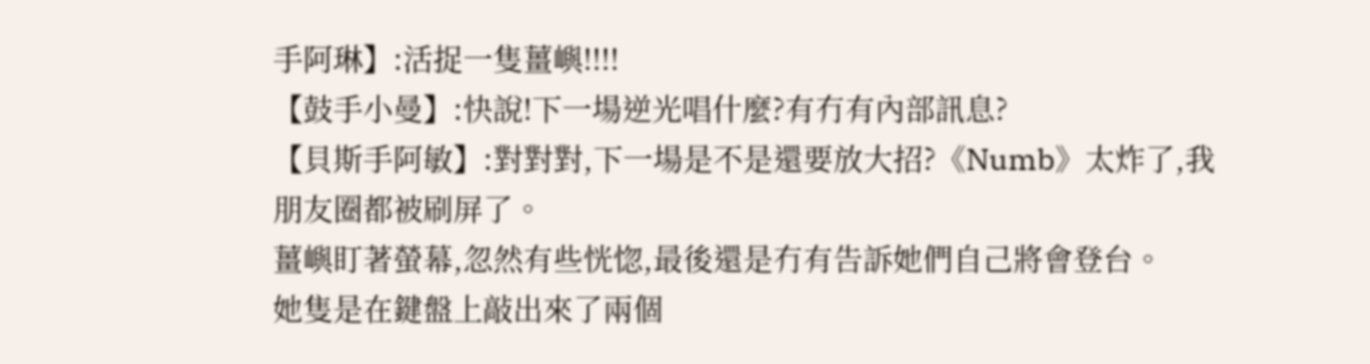手阿琳】:活捉一隻薑嶼!!!!
【鼓手小曼】:快說!下一場逆光唱什麼?有冇有內部訊息?
【貝斯手阿敏】:對對對,下一場是不是還要放大招?《Numb》太炸了,我朋友圈都被刷屏了。
薑嶼盯著螢幕,忽然有些恍惚,最後還是冇有告訴她們自己將會登台。
她隻是在鍵盤上敲出來了兩個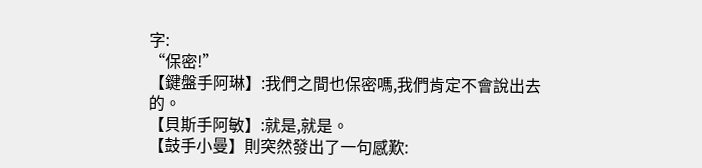字:
“保密!”
【鍵盤手阿琳】:我們之間也保密嗎,我們肯定不會說出去的。
【貝斯手阿敏】:就是,就是。
【鼓手小曼】則突然發出了一句感歎: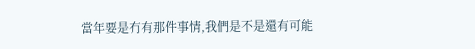當年要是冇有那件事情,我們是不是還有可能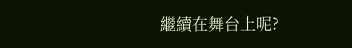繼續在舞台上呢?